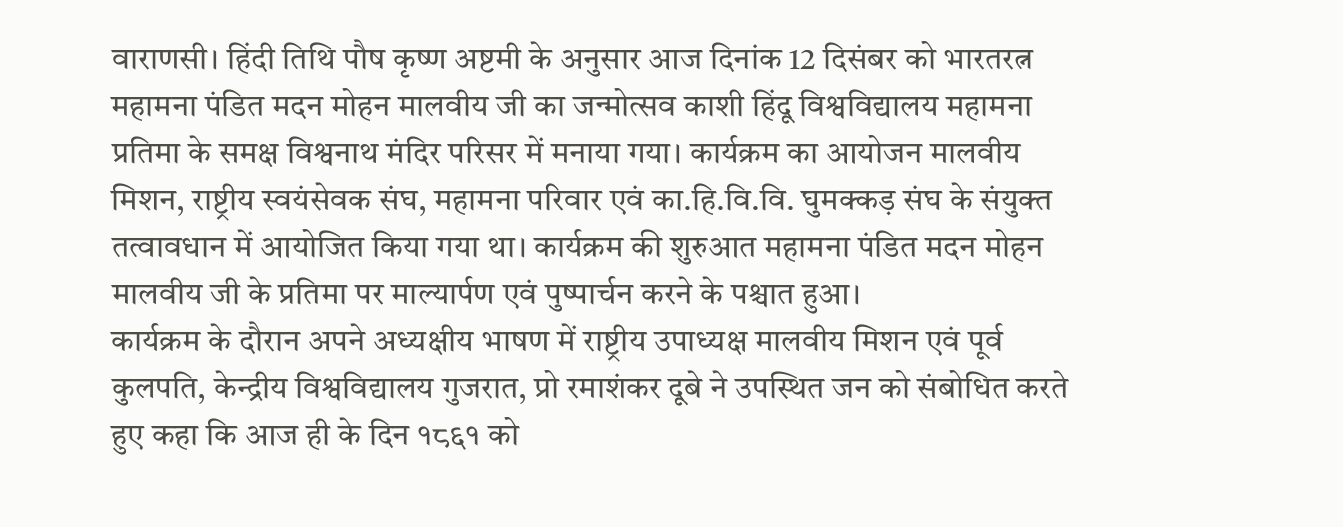वाराणसी। हिंदी तिथि पौष कृष्ण अष्टमी के अनुसार आज दिनांक 12 दिसंबर को भारतरत्न महामना पंडित मदन मोहन मालवीय जी का जन्मोत्सव काशी हिंदू विश्वविद्यालय महामना प्रतिमा के समक्ष विश्वनाथ मंदिर परिसर में मनाया गया। कार्यक्रम का आयोजन मालवीय मिशन, राष्ट्रीय स्वयंसेवक संघ, महामना परिवार एवं का.हि.वि.वि. घुमक्कड़ संघ के संयुक्त तत्वावधान में आयोजित किया गया था। कार्यक्रम की शुरुआत महामना पंडित मदन मोहन मालवीय जी के प्रतिमा पर माल्यार्पण एवं पुष्पार्चन करने के पश्चात हुआ।
कार्यक्रम के दौरान अपने अध्यक्षीय भाषण में राष्ट्रीय उपाध्यक्ष मालवीय मिशन एवं पूर्व कुलपति, केन्द्रीय विश्वविद्यालय गुजरात, प्रो रमाशंकर दूबे ने उपस्थित जन को संबोधित करते हुए कहा कि आज ही के दिन १८६१ को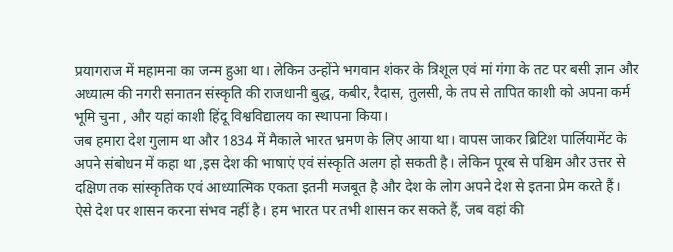प्रयागराज में महामना का जन्म हुआ था। लेकिन उन्होंने भगवान शंकर के त्रिशूल एवं मां गंगा के तट पर बसी ज्ञान और अध्यात्म की नगरी सनातन संस्कृति की राजधानी बुद्ध, कबीर, रैदास, तुलसी, के तप से तापित काशी को अपना कर्म भूमि चुना , और यहां काशी हिंदू विश्वविद्यालय का स्थापना किया।
जब हमारा देश गुलाम था और 1834 में मैकाले भारत भ्रमण के लिए आया था। वापस जाकर ब्रिटिश पार्लियामेंट के अपने संबोधन में कहा था ,इस देश की भाषाएं एवं संस्कृति अलग हो सकती है। लेकिन पूरब से पश्चिम और उत्तर से दक्षिण तक सांस्कृतिक एवं आध्यात्मिक एकता इतनी मजबूत है और देश के लोग अपने देश से इतना प्रेम करते हैं। ऐसे देश पर शासन करना संभव नहीं है। हम भारत पर तभी शासन कर सकते हैं, जब वहां की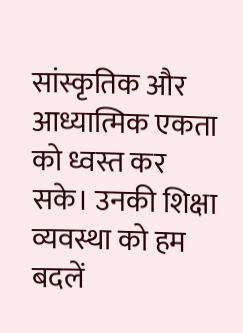सांस्कृतिक और आध्यात्मिक एकता को ध्वस्त कर सके। उनकी शिक्षा व्यवस्था को हम बदलें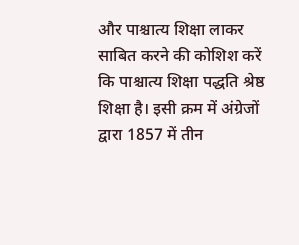और पाश्चात्य शिक्षा लाकर साबित करने की कोशिश करें कि पाश्चात्य शिक्षा पद्धति श्रेष्ठ शिक्षा है। इसी क्रम में अंग्रेजों द्वारा 1857 में तीन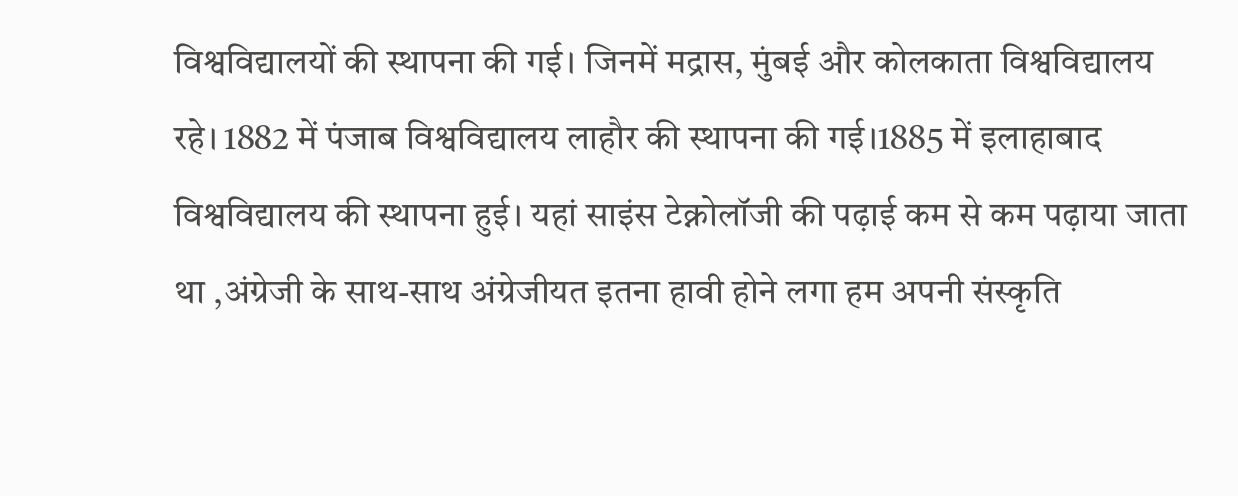विश्वविद्यालयों की स्थापना की गई। जिनमें मद्रास, मुंबई और कोलकाता विश्वविद्यालय रहे। 1882 में पंजाब विश्वविद्यालय लाहौर की स्थापना की गई।1885 में इलाहाबाद विश्वविद्यालय की स्थापना हुई। यहां साइंस टेक्नोलॉजी की पढ़ाई कम से कम पढ़ाया जाता था ,अंग्रेजी के साथ-साथ अंग्रेजीयत इतना हावी होने लगा हम अपनी संस्कृति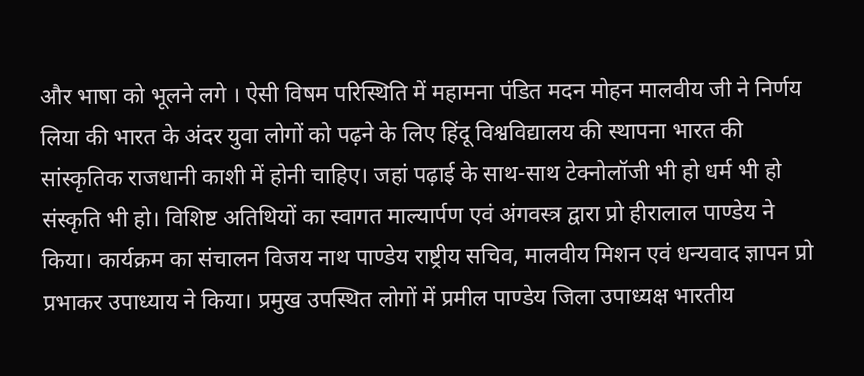और भाषा को भूलने लगे । ऐसी विषम परिस्थिति में महामना पंडित मदन मोहन मालवीय जी ने निर्णय लिया की भारत के अंदर युवा लोगों को पढ़ने के लिए हिंदू विश्वविद्यालय की स्थापना भारत की सांस्कृतिक राजधानी काशी में होनी चाहिए। जहां पढ़ाई के साथ-साथ टेक्नोलॉजी भी हो धर्म भी हो संस्कृति भी हो। विशिष्ट अतिथियों का स्वागत माल्यार्पण एवं अंगवस्त्र द्वारा प्रो हीरालाल पाण्डेय ने किया। कार्यक्रम का संचालन विजय नाथ पाण्डेय राष्ट्रीय सचिव, मालवीय मिशन एवं धन्यवाद ज्ञापन प्रो प्रभाकर उपाध्याय ने किया। प्रमुख उपस्थित लोगों में प्रमील पाण्डेय जिला उपाध्यक्ष भारतीय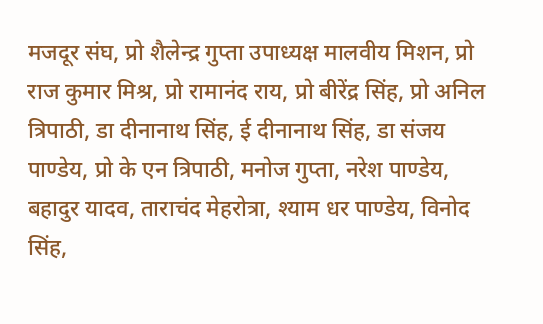मजदूर संघ, प्रो शैलेन्द्र गुप्ता उपाध्यक्ष मालवीय मिशन, प्रो राज कुमार मिश्र, प्रो रामानंद राय, प्रो बीरेंद्र सिंह, प्रो अनिल त्रिपाठी, डा दीनानाथ सिंह, ई दीनानाथ सिंह, डा संजय पाण्डेय, प्रो के एन त्रिपाठी, मनोज गुप्ता, नरेश पाण्डेय, बहादुर यादव, ताराचंद मेहरोत्रा, श्याम धर पाण्डेय, विनोद सिंह,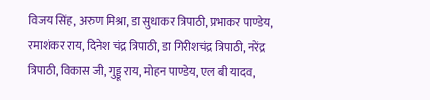विजय सिंह, अरुण मिश्रा, डा सुधाकर त्रिपाठी, प्रभाकर पाण्डेय, रमाशंकर राय, दिनेश चंद्र त्रिपाठी, डा गिरीशचंद्र त्रिपाठी, नरेंद्र त्रिपाठी, विकास जी, गुड्डू राय, मोहन पाण्डेय, एल बी यादव,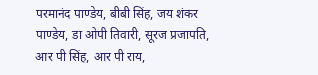परमानंद पाण्डेय, बीबी सिंह, जय शंकर पाण्डेय, डा ओपी तिवारी, सूरज प्रजापति, आर पी सिंह, आर पी राय,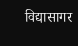विद्यासागर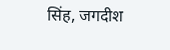सिंह, जगदीश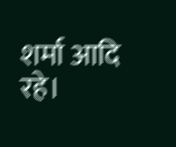शर्मा आदि रहे।